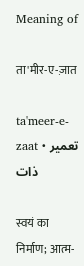Meaning of

ता'मीर-ए-ज़ात

ta'meer-e-zaat • تعمیر ذات

स्वयं का निर्माण; आत्म-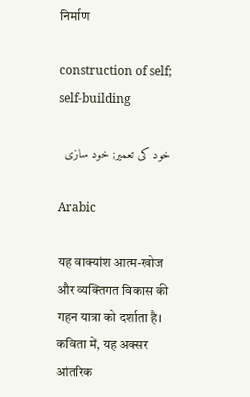निर्माण

construction of self; self-building

خود کی تعمیر; خود سازی

Arabic

यह वाक्यांश आत्म-खोज और व्यक्तिगत विकास की गहन यात्रा को दर्शाता है। कविता में, यह अक्सर आंतरिक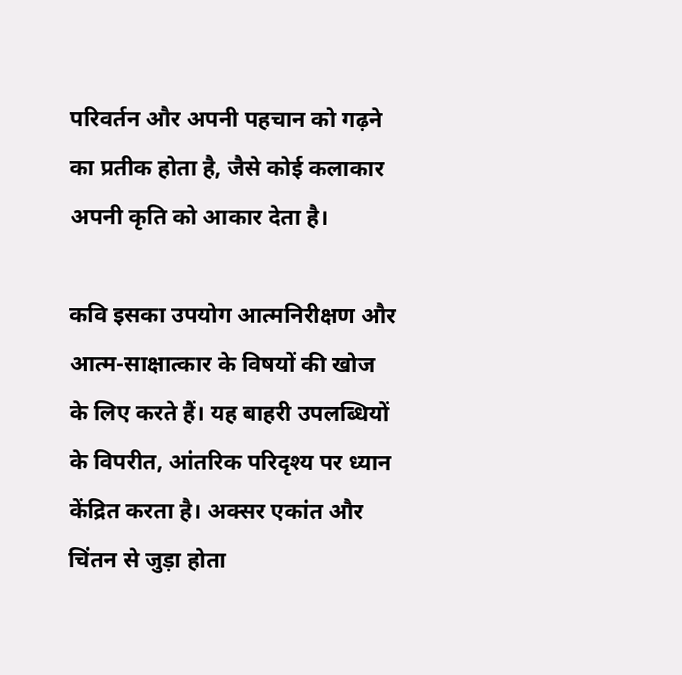परिवर्तन और अपनी पहचान को गढ़ने का प्रतीक होता है, जैसे कोई कलाकार अपनी कृति को आकार देता है।

कवि इसका उपयोग आत्मनिरीक्षण और आत्म-साक्षात्कार के विषयों की खोज के लिए करते हैं। यह बाहरी उपलब्धियों के विपरीत, आंतरिक परिदृश्य पर ध्यान केंद्रित करता है। अक्सर एकांत और चिंतन से जुड़ा होता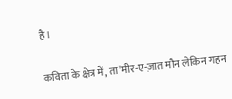है।

कविता के क्षेत्र में, ता'मीर-ए-ज़ात मौन लेकिन गहन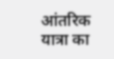आंतरिक यात्रा का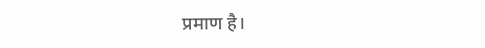प्रमाण है।